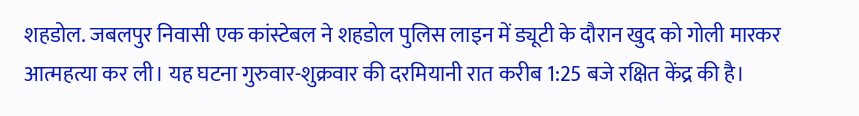शहडोल. जबलपुर निवासी एक कांस्टेबल ने शहडोल पुलिस लाइन में ड्यूटी के दौरान खुद को गोली मारकर आत्महत्या कर ली। यह घटना गुरुवार-शुक्रवार की दरमियानी रात करीब 1:25 बजे रक्षित केंद्र की है।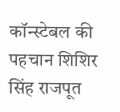कॉन्स्टेबल की पहचान शिशिर सिंह राजपूत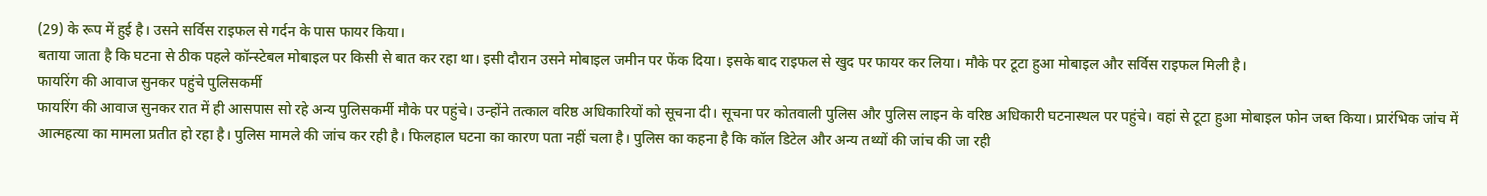(29) के रूप में हुई है। उसने सर्विस राइफल से गर्दन के पास फायर किया।
बताया जाता है कि घटना से ठीक पहले कॉन्स्टेबल मोबाइल पर किसी से बात कर रहा था। इसी दौरान उसने मोबाइल जमीन पर फेंक दिया। इसके बाद राइफल से खुद पर फायर कर लिया। मौके पर टूटा हुआ मोबाइल और सर्विस राइफल मिली है।
फायरिंग की आवाज सुनकर पहुंचे पुलिसकर्मी
फायरिंग की आवाज सुनकर रात में ही आसपास सो रहे अन्य पुलिसकर्मी मौके पर पहुंचे। उन्होंने तत्काल वरिष्ठ अधिकारियों को सूचना दी। सूचना पर कोतवाली पुलिस और पुलिस लाइन के वरिष्ठ अधिकारी घटनास्थल पर पहुंचे। वहां से टूटा हुआ मोबाइल फोन जब्त किया। प्रारंभिक जांच में आत्महत्या का मामला प्रतीत हो रहा है। पुलिस मामले की जांच कर रही है। फिलहाल घटना का कारण पता नहीं चला है। पुलिस का कहना है कि कॉल डिटेल और अन्य तथ्यों की जांच की जा रही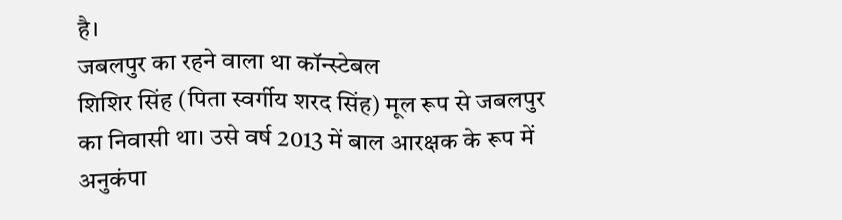है।
जबलपुर का रहने वाला था कॉन्स्टेबल
शिशिर सिंह (पिता स्वर्गीय शरद सिंह) मूल रूप से जबलपुर का निवासी था। उसे वर्ष 2013 में बाल आरक्षक के रूप में अनुकंपा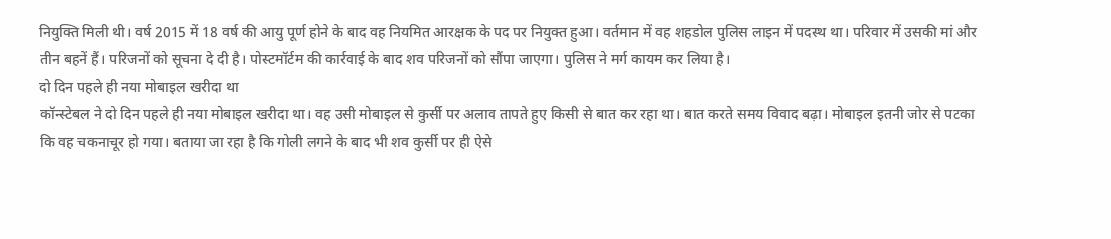नियुक्ति मिली थी। वर्ष 2015 में 18 वर्ष की आयु पूर्ण होने के बाद वह नियमित आरक्षक के पद पर नियुक्त हुआ। वर्तमान में वह शहडोल पुलिस लाइन में पदस्थ था। परिवार में उसकी मां और तीन बहनें हैं। परिजनों को सूचना दे दी है। पोस्टमॉर्टम की कार्रवाई के बाद शव परिजनों को सौंपा जाएगा। पुलिस ने मर्ग कायम कर लिया है।
दो दिन पहले ही नया मोबाइल खरीदा था
कॉन्स्टेबल ने दो दिन पहले ही नया मोबाइल खरीदा था। वह उसी मोबाइल से कुर्सी पर अलाव तापते हुए किसी से बात कर रहा था। बात करते समय विवाद बढ़ा। मोबाइल इतनी जोर से पटका कि वह चकनाचूर हो गया। बताया जा रहा है कि गोली लगने के बाद भी शव कुर्सी पर ही ऐसे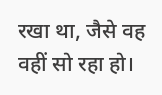रखा था, जैसे वह वहीं सो रहा हो।